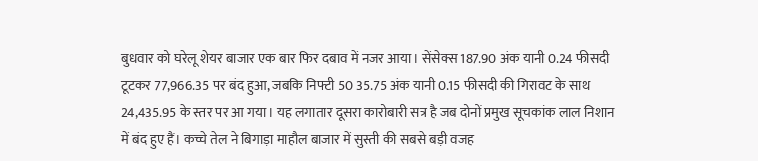बुधवार को घरेलू शेयर बाजार एक बार फिर दबाव में नजर आया। सेंसेक्स 187.90 अंक यानी 0.24 फीसदी टूटकर 77,966.35 पर बंद हुआ, जबकि निफ्टी 50 35.75 अंक यानी 0.15 फीसदी की गिरावट के साथ 24,435.95 के स्तर पर आ गया। यह लगातार दूसरा कारोबारी सत्र है जब दोनों प्रमुख सूचकांक लाल निशान में बंद हुए हैं। कच्चे तेल ने बिगाड़ा माहौल बाजार में सुस्ती की सबसे बड़ी वजह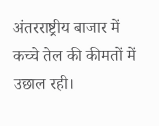अंतरराष्ट्रीय बाजार में कच्चे तेल की कीमतों में उछाल रही।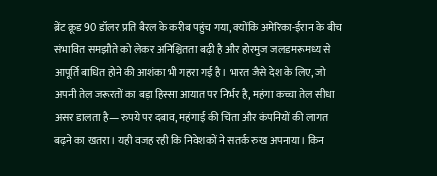ब्रेंट क्रूड 90 डॉलर प्रति बैरल के करीब पहुंच गया, क्योंकि अमेरिका-ईरान के बीच संभावित समझौते को लेकर अनिश्चितता बढ़ी है और होरमुज जलडमरूमध्य से आपूर्ति बाधित होने की आशंका भी गहरा गई है। भारत जैसे देश के लिए, जो अपनी तेल जरूरतों का बड़ा हिस्सा आयात पर निर्भर है, महंगा कच्चा तेल सीधा असर डालता है—रुपये पर दबाव, महंगाई की चिंता और कंपनियों की लागत बढ़ने का खतरा। यही वजह रही कि निवेशकों ने सतर्क रुख अपनाया। किन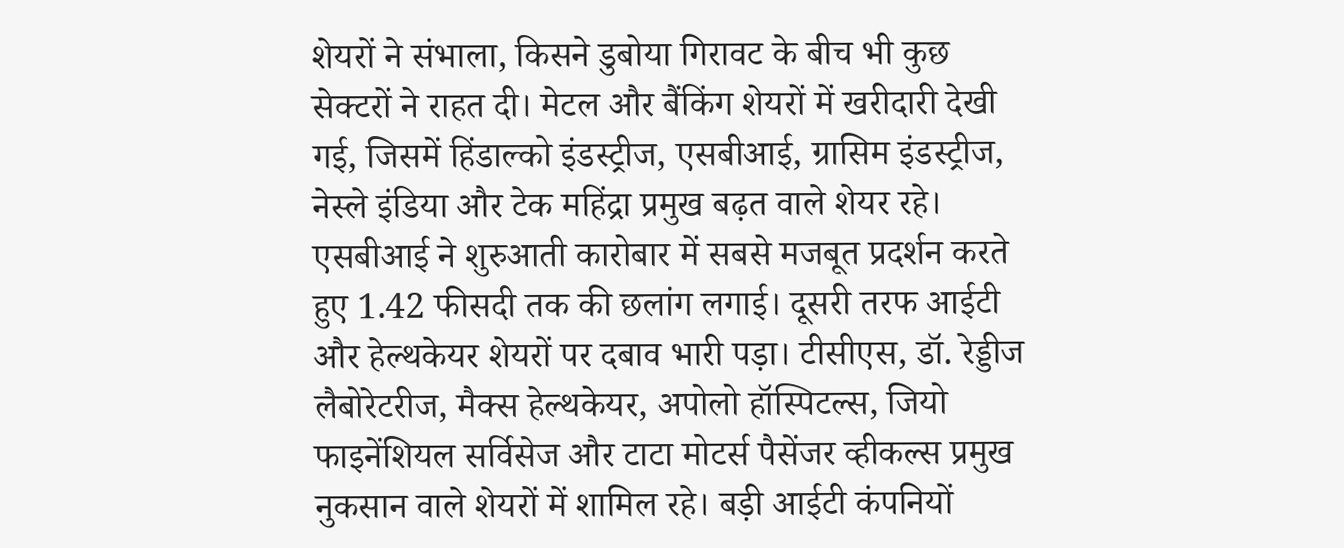शेयरों ने संभाला, किसने डुबोया गिरावट के बीच भी कुछ सेक्टरों ने राहत दी। मेटल और बैंकिंग शेयरों में खरीदारी देखी गई, जिसमें हिंडाल्को इंडस्ट्रीज, एसबीआई, ग्रासिम इंडस्ट्रीज, नेस्ले इंडिया और टेक महिंद्रा प्रमुख बढ़त वाले शेयर रहे। एसबीआई ने शुरुआती कारोबार में सबसे मजबूत प्रदर्शन करते हुए 1.42 फीसदी तक की छलांग लगाई। दूसरी तरफ आईटी और हेल्थकेयर शेयरों पर दबाव भारी पड़ा। टीसीएस, डॉ. रेड्डीज लैबोरेटरीज, मैक्स हेल्थकेयर, अपोलो हॉस्पिटल्स, जियो फाइनेंशियल सर्विसेज और टाटा मोटर्स पैसेंजर व्हीकल्स प्रमुख नुकसान वाले शेयरों में शामिल रहे। बड़ी आईटी कंपनियों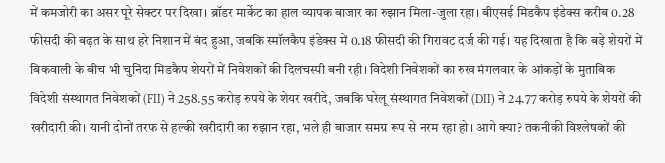में कमजोरी का असर पूरे सेक्टर पर दिखा। ब्रॉडर मार्केट का हाल व्यापक बाजार का रुझान मिला-जुला रहा। बीएसई मिडकैप इंडेक्स करीब 0.28 फीसदी की बढ़त के साथ हरे निशान में बंद हुआ, जबकि स्मॉलकैप इंडेक्स में 0.18 फीसदी की गिरावट दर्ज की गई। यह दिखाता है कि बड़े शेयरों में बिकवाली के बीच भी चुनिंदा मिडकैप शेयरों में निवेशकों की दिलचस्पी बनी रही। विदेशी निवेशकों का रुख मंगलवार के आंकड़ों के मुताबिक विदेशी संस्थागत निवेशकों (FII) ने 258.55 करोड़ रुपये के शेयर खरीदे, जबकि घरेलू संस्थागत निवेशकों (DII) ने 24.77 करोड़ रुपये के शेयरों की खरीदारी की। यानी दोनों तरफ से हल्की खरीदारी का रुझान रहा, भले ही बाजार समग्र रूप से नरम रहा हो। आगे क्या? तकनीकी विश्लेषकों की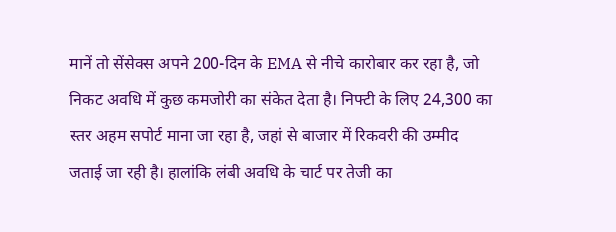मानें तो सेंसेक्स अपने 200-दिन के EMA से नीचे कारोबार कर रहा है, जो निकट अवधि में कुछ कमजोरी का संकेत देता है। निफ्टी के लिए 24,300 का स्तर अहम सपोर्ट माना जा रहा है, जहां से बाजार में रिकवरी की उम्मीद जताई जा रही है। हालांकि लंबी अवधि के चार्ट पर तेजी का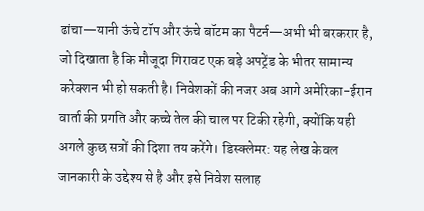ढांचा—यानी ऊंचे टॉप और ऊंचे बॉटम का पैटर्न—अभी भी बरकरार है, जो दिखाता है कि मौजूदा गिरावट एक बड़े अपट्रेंड के भीतर सामान्य करेक्शन भी हो सकती है। निवेशकों की नजर अब आगे अमेरिका-ईरान वार्ता की प्रगति और कच्चे तेल की चाल पर टिकी रहेगी, क्योंकि यही अगले कुछ सत्रों की दिशा तय करेंगे। डिस्क्लेमर: यह लेख केवल जानकारी के उद्देश्य से है और इसे निवेश सलाह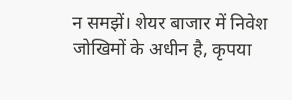न समझें। शेयर बाजार में निवेश जोखिमों के अधीन है, कृपया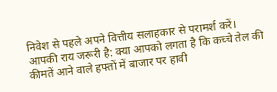निवेश से पहले अपने वित्तीय सलाहकार से परामर्श करें। आपकी राय जरूरी है: क्या आपको लगता है कि कच्चे तेल की कीमतें आने वाले हफ्तों में बाजार पर हावी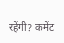रहेंगी? कमेंट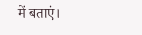में बताएं।